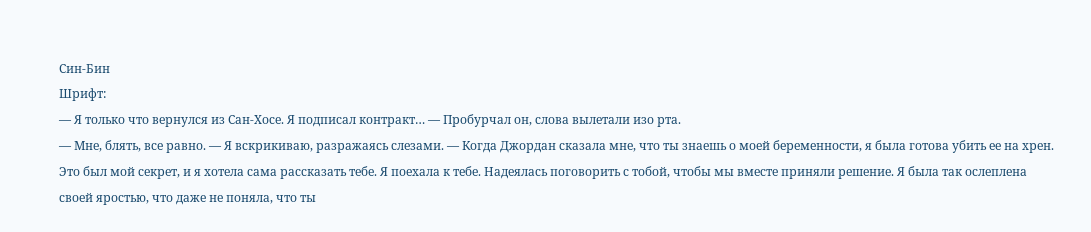Син-Бин
Шрифт:
— Я только что вернулся из Сан-Хосе. Я подписал контракт… — Пробурчал он, слова вылетали изо рта.
— Мне, блять, все равно. — Я вскрикиваю, разражаясь слезами. — Когда Джордан сказала мне, что ты знаешь о моей беременности, я была готова убить ее на хрен. Это был мой секрет, и я хотела сама рассказать тебе. Я поехала к тебе. Надеялась поговорить с тобой, чтобы мы вместе приняли решение. Я была так ослеплена своей яростью, что даже не поняла, что ты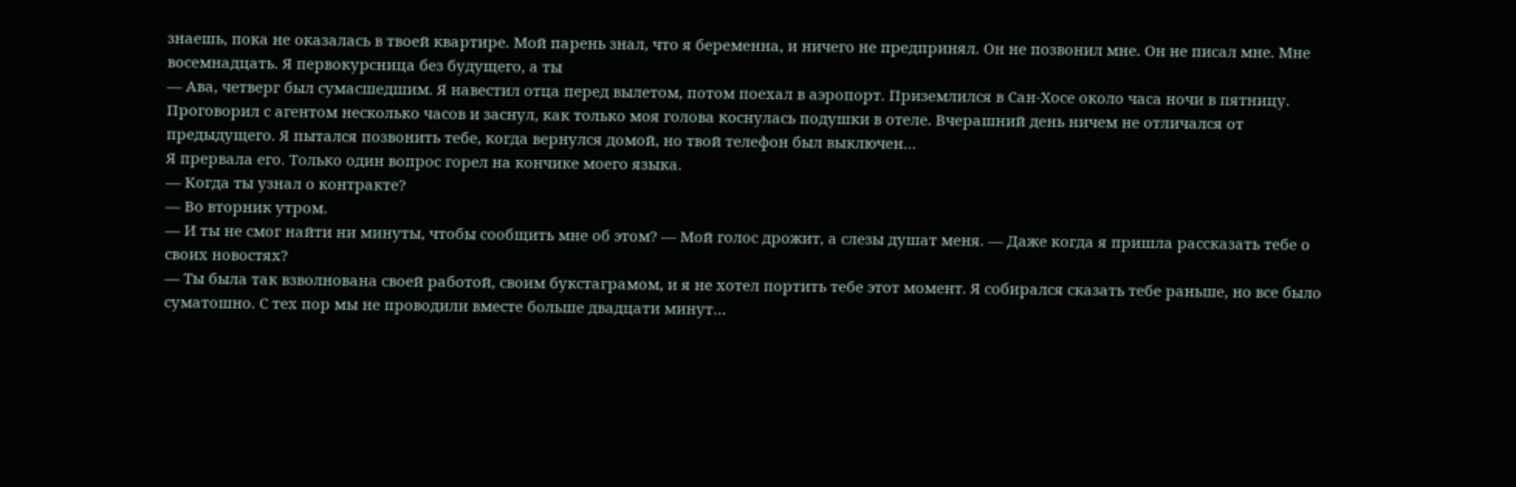знаешь, пока не оказалась в твоей квартире. Мой парень знал, что я беременна, и ничего не предпринял. Он не позвонил мне. Он не писал мне. Мне восемнадцать. Я первокурсница без будущего, а ты
— Ава, четверг был сумасшедшим. Я навестил отца перед вылетом, потом поехал в аэропорт. Приземлился в Сан-Хосе около часа ночи в пятницу. Проговорил с агентом несколько часов и заснул, как только моя голова коснулась подушки в отеле. Вчерашний день ничем не отличался от предыдущего. Я пытался позвонить тебе, когда вернулся домой, но твой телефон был выключен…
Я прервала его. Только один вопрос горел на кончике моего языка.
— Когда ты узнал о контракте?
— Во вторник утром.
— И ты не смог найти ни минуты, чтобы сообщить мне об этом? — Мой голос дрожит, а слезы душат меня. — Даже когда я пришла рассказать тебе о своих новостях?
— Ты была так взволнована своей работой, своим букстаграмом, и я не хотел портить тебе этот момент. Я собирался сказать тебе раньше, но все было суматошно. С тех пор мы не проводили вместе больше двадцати минут…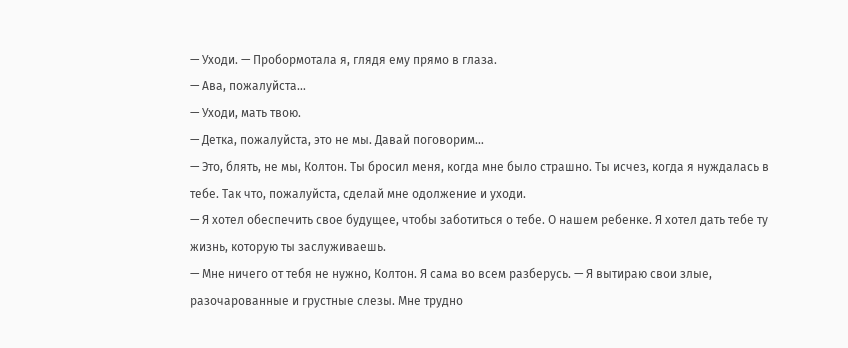— Уходи. — Пробормотала я, глядя ему прямо в глаза.
— Ава, пожалуйста…
— Уходи, мать твою.
— Детка, пожалуйста, это не мы. Давай поговорим…
— Это, блять, не мы, Колтон. Ты бросил меня, когда мне было страшно. Ты исчез, когда я нуждалась в тебе. Так что, пожалуйста, сделай мне одолжение и уходи.
— Я хотел обеспечить свое будущее, чтобы заботиться о тебе. О нашем ребенке. Я хотел дать тебе ту жизнь, которую ты заслуживаешь.
— Мне ничего от тебя не нужно, Колтон. Я сама во всем разберусь. — Я вытираю свои злые, разочарованные и грустные слезы. Мне трудно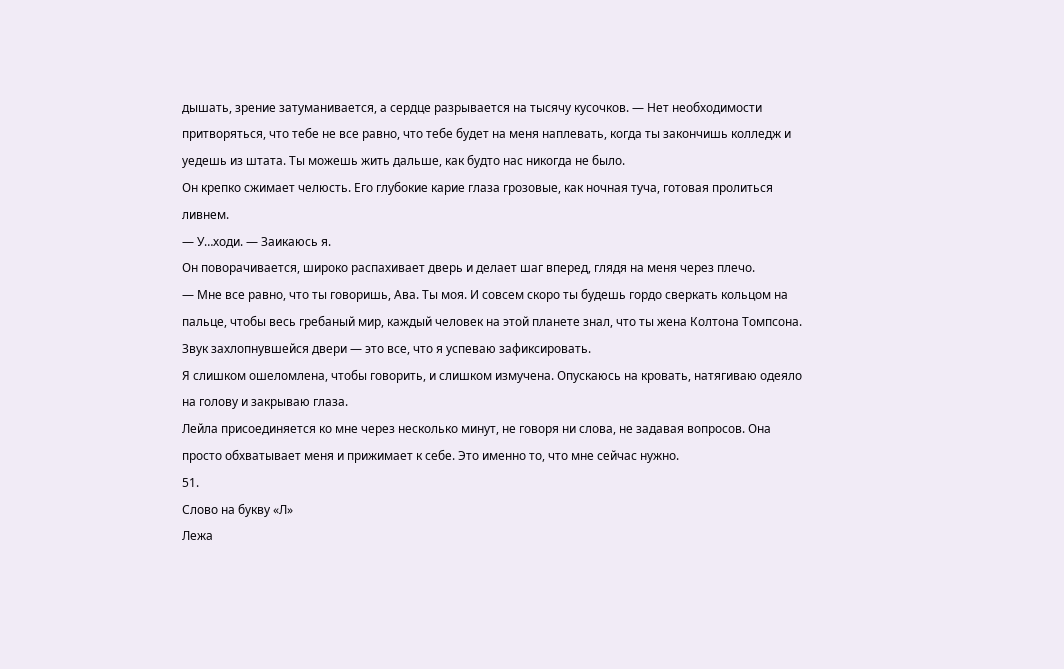дышать, зрение затуманивается, а сердце разрывается на тысячу кусочков. — Нет необходимости притворяться, что тебе не все равно, что тебе будет на меня наплевать, когда ты закончишь колледж и уедешь из штата. Ты можешь жить дальше, как будто нас никогда не было.
Он крепко сжимает челюсть. Его глубокие карие глаза грозовые, как ночная туча, готовая пролиться ливнем.
— У…ходи. — Заикаюсь я.
Он поворачивается, широко распахивает дверь и делает шаг вперед, глядя на меня через плечо.
— Мне все равно, что ты говоришь, Ава. Ты моя. И совсем скоро ты будешь гордо сверкать кольцом на пальце, чтобы весь гребаный мир, каждый человек на этой планете знал, что ты жена Колтона Томпсона.
Звук захлопнувшейся двери — это все, что я успеваю зафиксировать.
Я слишком ошеломлена, чтобы говорить, и слишком измучена. Опускаюсь на кровать, натягиваю одеяло на голову и закрываю глаза.
Лейла присоединяется ко мне через несколько минут, не говоря ни слова, не задавая вопросов. Она просто обхватывает меня и прижимает к себе. Это именно то, что мне сейчас нужно.
51.
Слово на букву «Л»
Лежа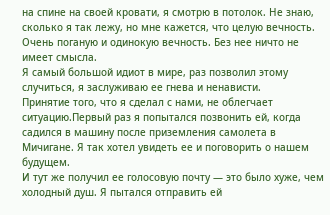на спине на своей кровати, я смотрю в потолок. Не знаю, сколько я так лежу, но мне кажется, что целую вечность. Очень поганую и одинокую вечность. Без нее ничто не имеет смысла.
Я самый большой идиот в мире, раз позволил этому случиться, я заслуживаю ее гнева и ненависти.
Принятие того, что я сделал с нами, не облегчает ситуацию.Первый раз я попытался позвонить ей, когда садился в машину после приземления самолета в Мичигане. Я так хотел увидеть ее и поговорить о нашем будущем.
И тут же получил ее голосовую почту — это было хуже, чем холодный душ. Я пытался отправить ей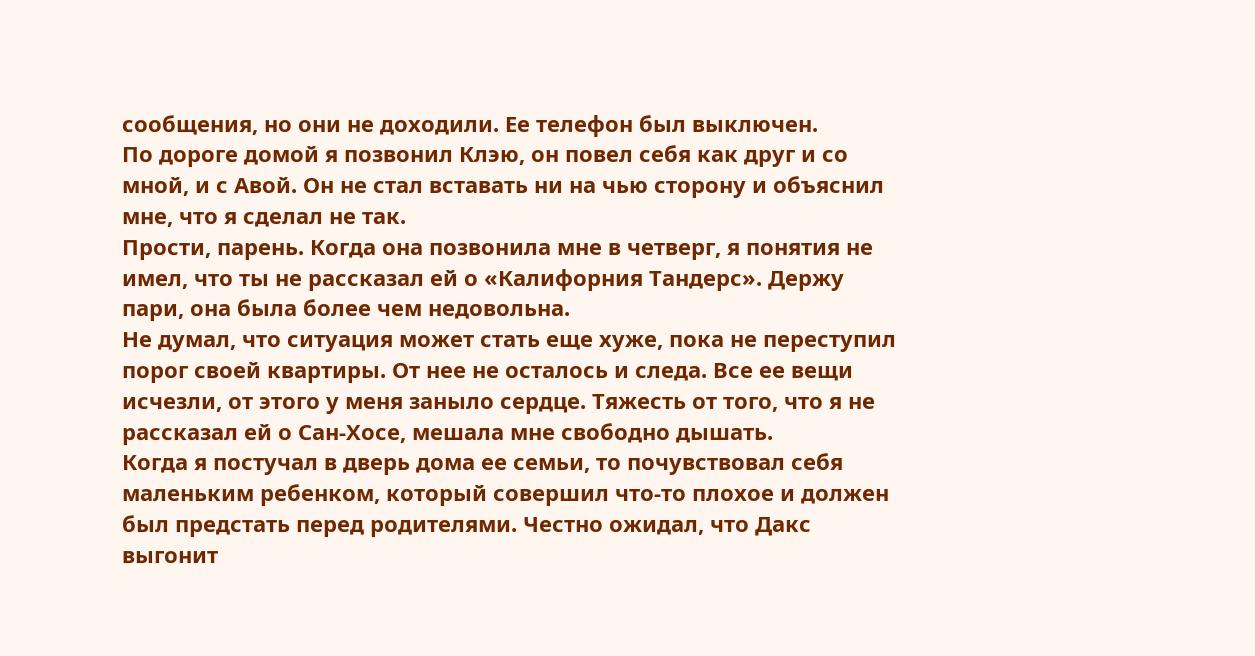сообщения, но они не доходили. Ее телефон был выключен.
По дороге домой я позвонил Клэю, он повел себя как друг и со мной, и с Авой. Он не стал вставать ни на чью сторону и объяснил мне, что я сделал не так.
Прости, парень. Когда она позвонила мне в четверг, я понятия не имел, что ты не рассказал ей о «Калифорния Тандерс». Держу пари, она была более чем недовольна.
Не думал, что ситуация может стать еще хуже, пока не переступил порог своей квартиры. От нее не осталось и следа. Все ее вещи исчезли, от этого у меня заныло сердце. Тяжесть от того, что я не рассказал ей о Сан-Хосе, мешала мне свободно дышать.
Когда я постучал в дверь дома ее семьи, то почувствовал себя маленьким ребенком, который совершил что-то плохое и должен был предстать перед родителями. Честно ожидал, что Дакс выгонит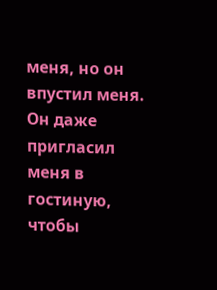меня, но он впустил меня. Он даже пригласил меня в гостиную, чтобы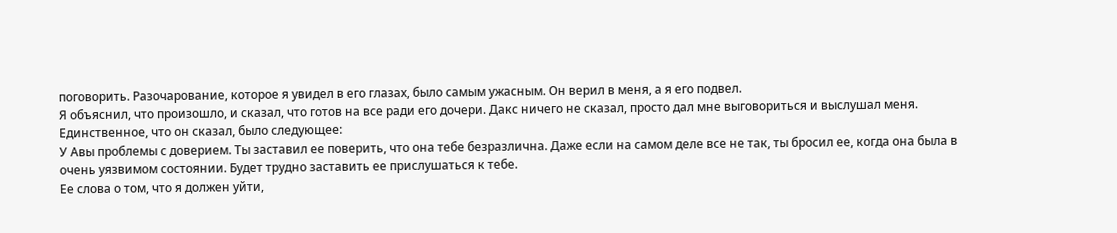поговорить. Разочарование, которое я увидел в его глазах, было самым ужасным. Он верил в меня, а я его подвел.
Я объяснил, что произошло, и сказал, что готов на все ради его дочери. Дакс ничего не сказал, просто дал мне выговориться и выслушал меня.
Единственное, что он сказал, было следующее:
У Авы проблемы с доверием. Ты заставил ее поверить, что она тебе безразлична. Даже если на самом деле все не так, ты бросил ее, когда она была в очень уязвимом состоянии. Будет трудно заставить ее прислушаться к тебе.
Ее слова о том, что я должен уйти,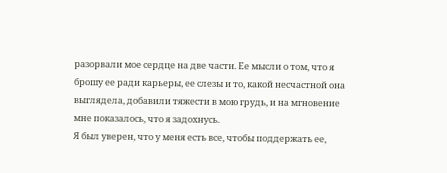разорвали мое сердце на две части. Ее мысли о том, что я брошу ее ради карьеры, ее слезы и то, какой несчастной она выглядела, добавили тяжести в мою грудь, и на мгновение мне показалось, что я задохнусь.
Я был уверен, что у меня есть все, чтобы поддержать ее,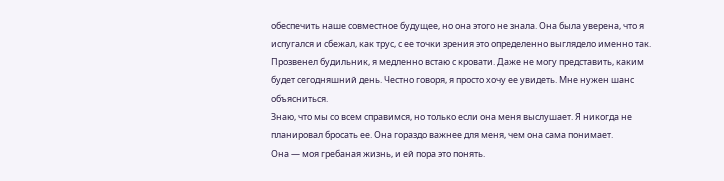обеспечить наше совместное будущее, но она этого не знала. Она была уверена, что я испугался и сбежал, как трус, с ее точки зрения это определенно выглядело именно так.
Прозвенел будильник, я медленно встаю с кровати. Даже не могу представить, каким будет сегодняшний день. Честно говоря, я просто хочу ее увидеть. Мне нужен шанс объясниться.
Знаю, что мы со всем справимся, но только если она меня выслушает. Я никогда не планировал бросать ее. Она гораздо важнее для меня, чем она сама понимает.
Она — моя гребаная жизнь, и ей пора это понять.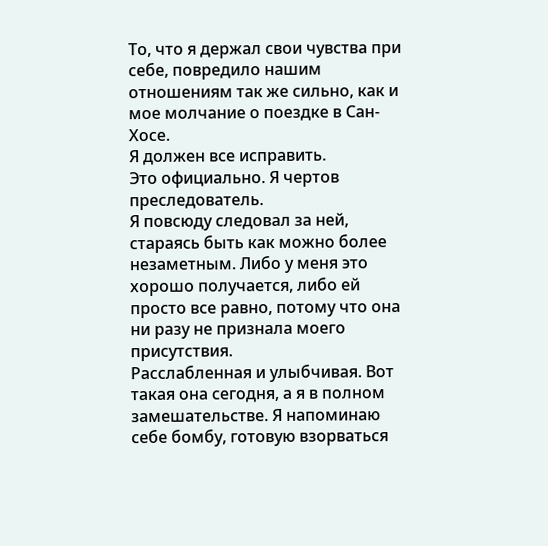То, что я держал свои чувства при себе, повредило нашим отношениям так же сильно, как и мое молчание о поездке в Сан-Хосе.
Я должен все исправить.
Это официально. Я чертов преследователь.
Я повсюду следовал за ней, стараясь быть как можно более незаметным. Либо у меня это хорошо получается, либо ей просто все равно, потому что она ни разу не признала моего присутствия.
Расслабленная и улыбчивая. Вот такая она сегодня, а я в полном замешательстве. Я напоминаю себе бомбу, готовую взорваться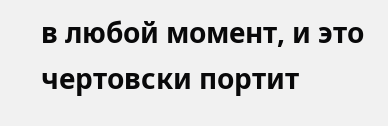в любой момент, и это чертовски портит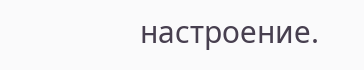настроение.